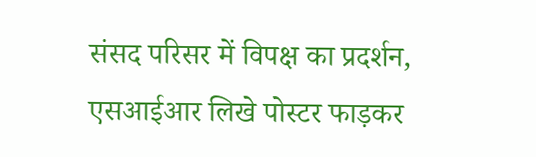संसद परिसर में विपक्ष का प्रदर्शन, एसआईआर लिखे पोस्टर फाड़कर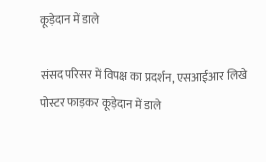कूड़ेदान में डाले

संसद परिसर में विपक्ष का प्रदर्शन, एसआईआर लिखे पोस्टर फाड़कर कूड़ेदान में डाले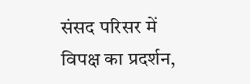संसद परिसर में विपक्ष का प्रदर्शन,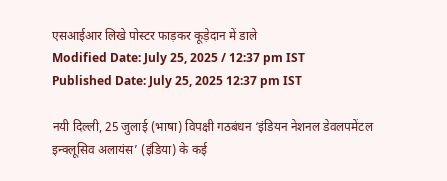एसआईआर लिखे पोस्टर फाड़कर कूड़ेदान में डाले
Modified Date: July 25, 2025 / 12:37 pm IST
Published Date: July 25, 2025 12:37 pm IST

नयी दिल्ली, 25 जुलाई (भाषा) विपक्षी गठबंधन ‘इंडियन नेशनल डेवलपमेंटल इन्क्लूसिव अलायंस’ (इंडिया) के कई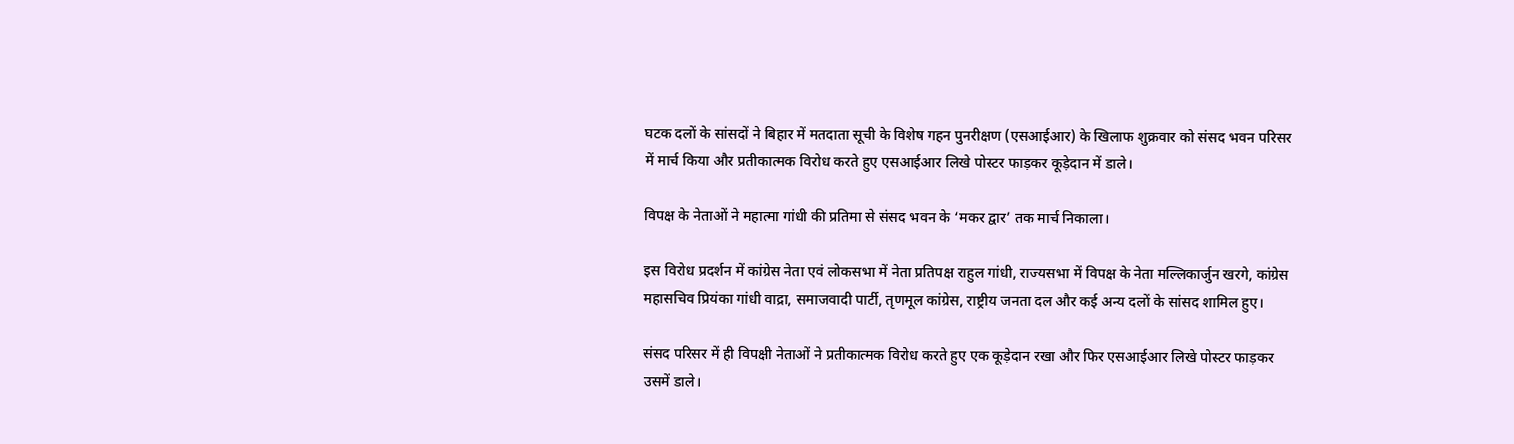घटक दलों के सांसदों ने बिहार में मतदाता सूची के विशेष गहन पुनरीक्षण (एसआईआर) के खिलाफ शुक्रवार को संसद भवन परिसर में मार्च किया और प्रतीकात्मक विरोध करते हुए एसआईआर लिखे पोस्टर फाड़कर कूड़ेदान में डाले।

विपक्ष के नेताओं ने महात्मा गांधी की प्रतिमा से संसद भवन के ‘मकर द्वार’ तक मार्च निकाला।

इस विरोध प्रदर्शन में कांग्रेस नेता एवं लोकसभा में नेता प्रतिपक्ष राहुल गांधी, राज्यसभा में विपक्ष के नेता मल्लिकार्जुन खरगे, कांग्रेस महासचिव प्रियंका गांधी वाद्रा, समाजवादी पार्टी, तृणमूल कांग्रेस, राष्ट्रीय जनता दल और कई अन्य दलों के सांसद शामिल हुए।

संसद परिसर में ही विपक्षी नेताओं ने प्रतीकात्मक विरोध करते हुए एक कूड़ेदान रखा और फिर एसआईआर लिखे पोस्टर फाड़कर उसमें डाले।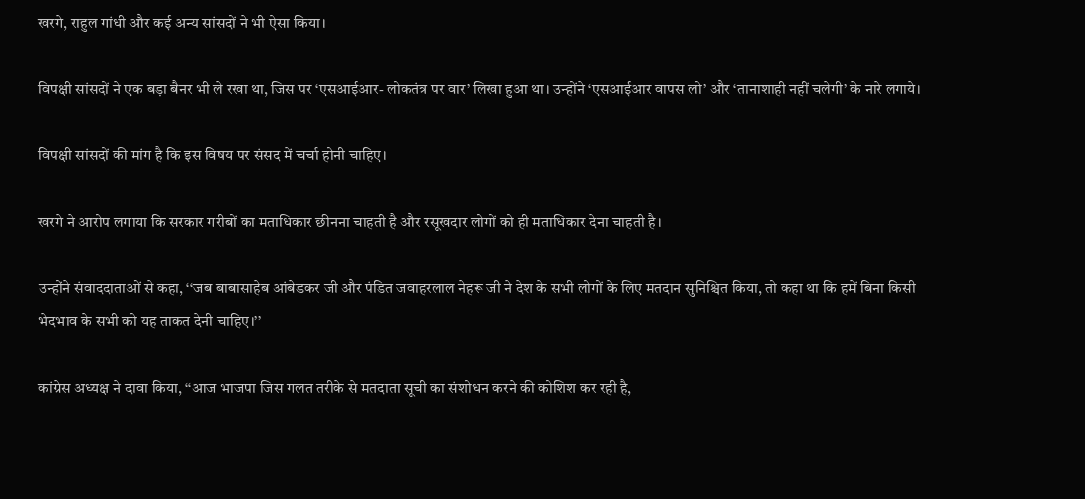खरगे, राहुल गांधी और कई अन्य सांसदों ने भी ऐसा किया।

विपक्षी सांसदों ने एक बड़ा बैनर भी ले रखा था, जिस पर ‘एसआईआर- लोकतंत्र पर वार’ लिखा हुआ था। उन्होंने ‘एसआईआर वापस लो’ और ‘तानाशाही नहीं चलेगी’ के नारे लगाये।

विपक्षी सांसदों की मांग है कि इस विषय पर संसद में चर्चा होनी चाहिए।

खरगे ने आरोप लगाया कि सरकार गरीबों का मताधिकार छीनना चाहती है और रसूखदार लोगों को ही मताधिकार देना चाहती है।

उन्होंने संवाददाताओं से कहा, ‘‘जब बाबासाहेब आंबेडकर जी और पंडित जवाहरलाल नेहरू जी ने देश के सभी लोगों के लिए मतदान सुनिश्चित किया, तो कहा था कि हमें बिना किसी भेदभाव के सभी को यह ताकत देनी चाहिए।’’

कांग्रेस अध्यक्ष ने दावा किया, ‘‘आज भाजपा जिस गलत तरीके से मतदाता सूची का संशोधन करने की कोशिश कर रही है,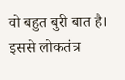वो बहुत बुरी बात है। इससे लोकतंत्र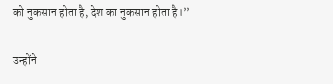को नुकसान होता है, देश का नुकसान होता है।’’

उन्होंने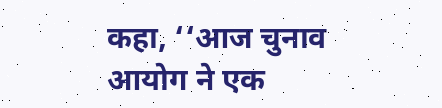कहा, ‘‘आज चुनाव आयोग ने एक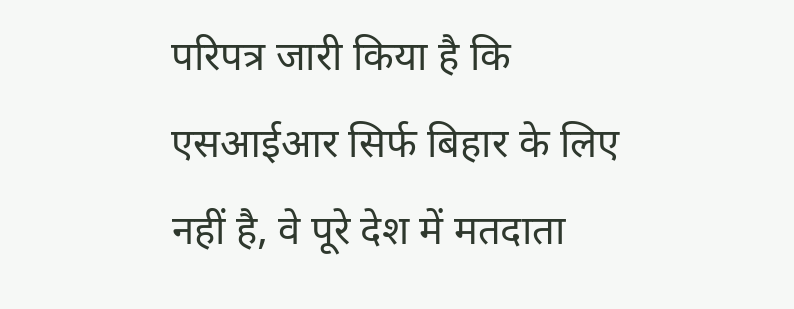परिपत्र जारी किया है कि एसआईआर सिर्फ बिहार के लिए नहीं है, वे पूरे देश में मतदाता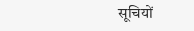सूचियों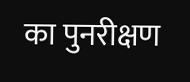का पुनरीक्षण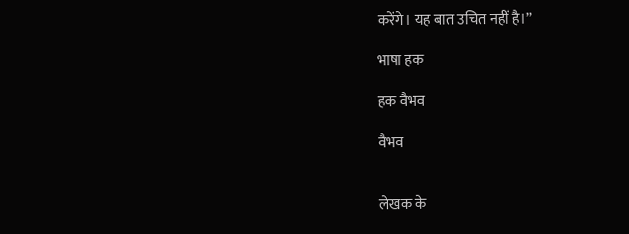करेंगे। यह बात उचित नहीं है।’’

भाषा हक

हक वैभव

वैभव


लेखक के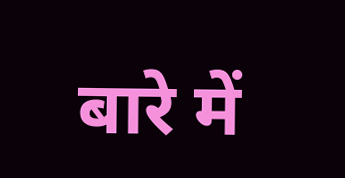बारे में